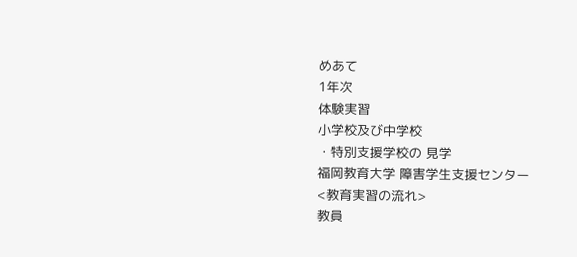めあて
1年次
体験実習
小学校及び中学校
・特別支援学校の 見学
福岡教育大学 障害学生支援センター
<教育実習の流れ>
教員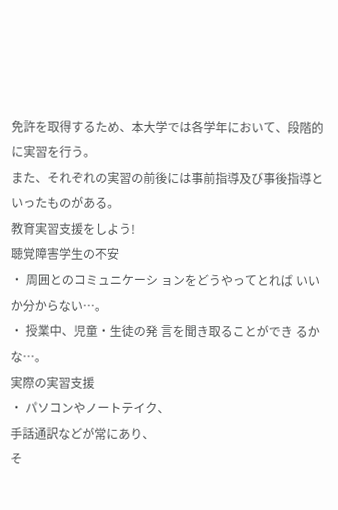免許を取得するため、本大学では各学年において、段階的に実習を行う。
また、それぞれの実習の前後には事前指導及び事後指導といったものがある。
教育実習支援をしよう!
聴覚障害学生の不安
・ 周囲とのコミュニケーシ ョンをどうやってとれば いいか分からない…。
・ 授業中、児童・生徒の発 言を聞き取ることができ るかな…。
実際の実習支援
・ パソコンやノートテイク、
手話通訳などが常にあり、
そ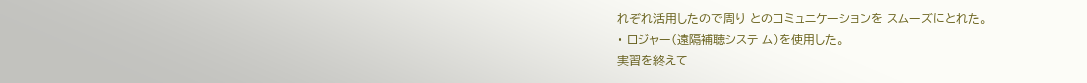れぞれ活用したので周り とのコミュニケーションを スムーズにとれた。
・ ロジャー(遠隔補聴システ ム)を使用した。
実習を終えて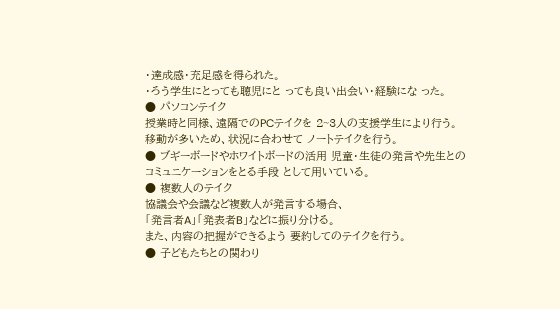・達成感・充足感を得られた。
・ろう学生にとっても聴児にと っても良い出会い・経験にな った。
● パソコンテイク
授業時と同様、遠隔でのPCテイクを 2~3人の支援学生により行う。
移動が多いため、状況に合わせて ノートテイクを行う。
● ブギーボードやホワイトボードの活用 児童・生徒の発言や先生との
コミュニケーションをとる手段 として用いている。
● 複数人のテイク
協議会や会議など複数人が発言する場合、
「発言者A」「発表者B」などに振り分ける。
また、内容の把握ができるよう 要約してのテイクを行う。
● 子どもたちとの関わり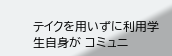テイクを用いずに利用学生自身が コミュニ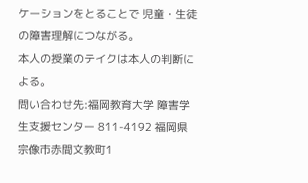ケーションをとることで 児童・生徒の障害理解につながる。
本人の授業のテイクは本人の判断による。
問い合わせ先:福岡教育大学 障害学生支援センター 811-4192 福岡県宗像市赤間文教町1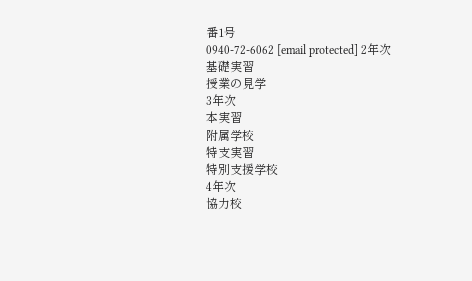番1号
0940-72-6062 [email protected] 2年次
基礎実習
授業の見学
3年次
本実習
附属学校
特支実習
特別支援学校
4年次
協力校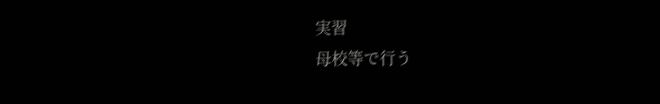実習
母校等で行う